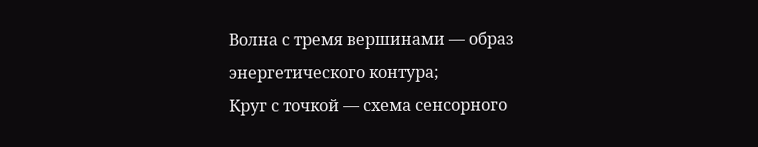Волна с тремя вершинами — образ энергетического контура;
Круг с точкой — схема сенсорного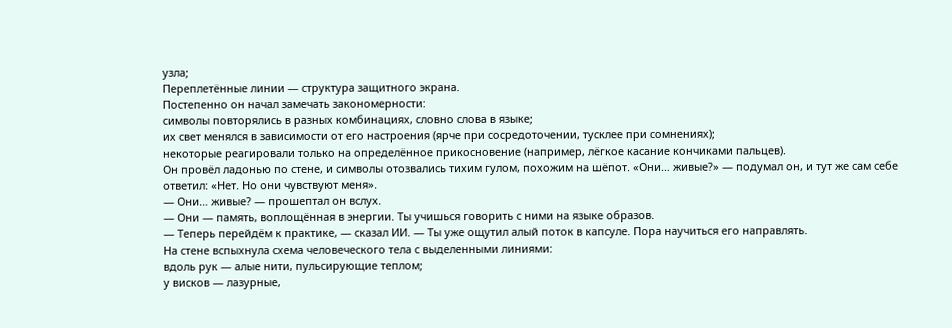узла;
Переплетённые линии — структура защитного экрана.
Постепенно он начал замечать закономерности:
символы повторялись в разных комбинациях, словно слова в языке;
их свет менялся в зависимости от его настроения (ярче при сосредоточении, тусклее при сомнениях);
некоторые реагировали только на определённое прикосновение (например, лёгкое касание кончиками пальцев).
Он провёл ладонью по стене, и символы отозвались тихим гулом, похожим на шёпот. «Они… живые?» — подумал он, и тут же сам себе ответил: «Нет. Но они чувствуют меня».
— Они… живые? — прошептал он вслух.
— Они — память, воплощённая в энергии. Ты учишься говорить с ними на языке образов.
— Теперь перейдём к практике, — сказал ИИ. — Ты уже ощутил алый поток в капсуле. Пора научиться его направлять.
На стене вспыхнула схема человеческого тела с выделенными линиями:
вдоль рук — алые нити, пульсирующие теплом;
у висков — лазурные,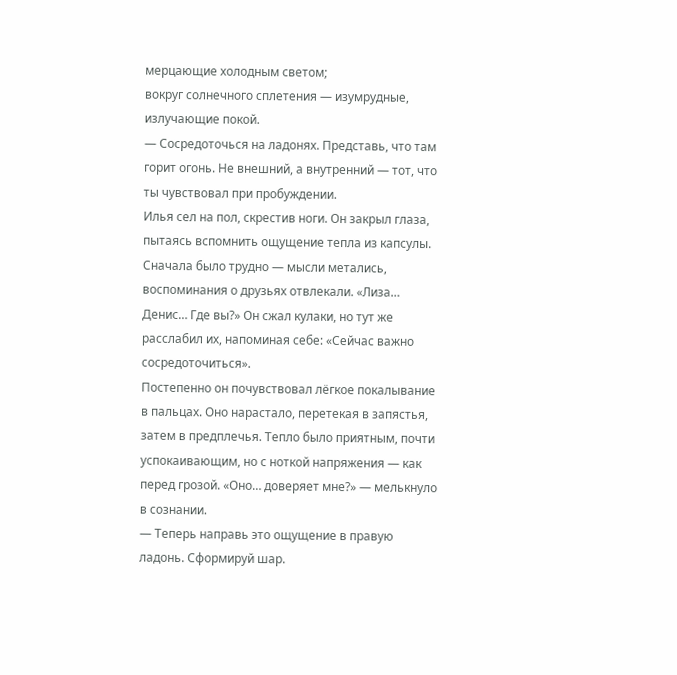мерцающие холодным светом;
вокруг солнечного сплетения — изумрудные, излучающие покой.
— Сосредоточься на ладонях. Представь, что там горит огонь. Не внешний, а внутренний — тот, что ты чувствовал при пробуждении.
Илья сел на пол, скрестив ноги. Он закрыл глаза, пытаясь вспомнить ощущение тепла из капсулы. Сначала было трудно — мысли метались, воспоминания о друзьях отвлекали. «Лиза… Денис… Где вы?» Он сжал кулаки, но тут же расслабил их, напоминая себе: «Сейчас важно сосредоточиться».
Постепенно он почувствовал лёгкое покалывание в пальцах. Оно нарастало, перетекая в запястья, затем в предплечья. Тепло было приятным, почти успокаивающим, но с ноткой напряжения — как перед грозой. «Оно… доверяет мне?» — мелькнуло в сознании.
— Теперь направь это ощущение в правую ладонь. Сформируй шар.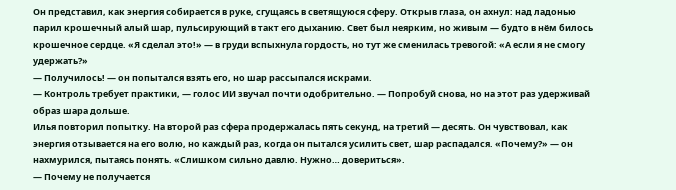Он представил, как энергия собирается в руке, сгущаясь в светящуюся сферу. Открыв глаза, он ахнул: над ладонью парил крошечный алый шар, пульсирующий в такт его дыханию. Свет был неярким, но живым — будто в нём билось крошечное сердце. «Я сделал это!» — в груди вспыхнула гордость, но тут же сменилась тревогой: «А если я не смогу удержать?»
— Получилось! — он попытался взять его, но шар рассыпался искрами.
— Контроль требует практики, — голос ИИ звучал почти одобрительно. — Попробуй снова, но на этот раз удерживай образ шара дольше.
Илья повторил попытку. На второй раз сфера продержалась пять секунд, на третий — десять. Он чувствовал, как энергия отзывается на его волю, но каждый раз, когда он пытался усилить свет, шар распадался. «Почему?» — он нахмурился, пытаясь понять. «Слишком сильно давлю. Нужно… довериться».
— Почему не получается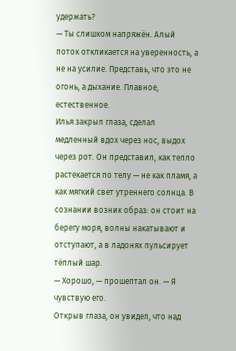удержать?
— Ты слишком напряжён. Алый поток откликается на уверенность, а не на усилие. Представь, что это не огонь, а дыхание. Плавное, естественное.
Илья закрыл глаза, сделал медленный вдох через нос, выдох через рот. Он представил, как тепло растекается по телу — не как пламя, а как мягкий свет утреннего солнца. В сознании возник образ: он стоит на берегу моря, волны накатывают и отступают, а в ладонях пульсирует тёплый шар.
— Хорошо, — прошептал он. — Я чувствую его.
Открыв глаза, он увидел, что над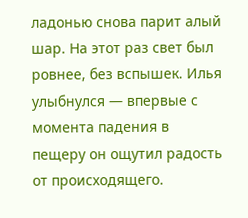ладонью снова парит алый шар. На этот раз свет был ровнее, без вспышек. Илья улыбнулся — впервые с момента падения в пещеру он ощутил радость от происходящего.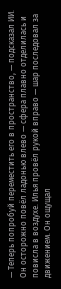— Теперь попробуй переместить его в пространство, — подсказал ИИ.
Он осторожно повёл ладонью влево — сфера плавно отделилась и повисла в воздухе. Илья провёл рукой вправо — шар последовал за движением. Он ощущал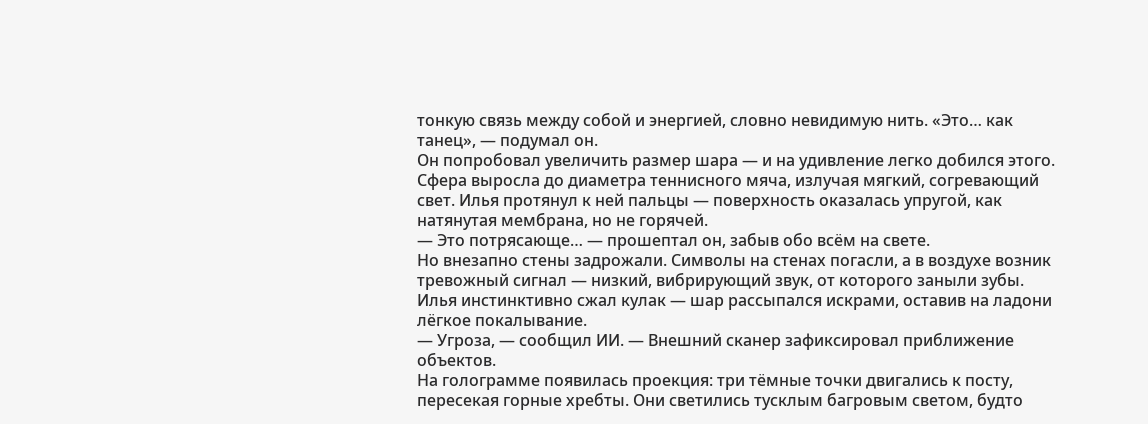тонкую связь между собой и энергией, словно невидимую нить. «Это… как танец», — подумал он.
Он попробовал увеличить размер шара — и на удивление легко добился этого. Сфера выросла до диаметра теннисного мяча, излучая мягкий, согревающий свет. Илья протянул к ней пальцы — поверхность оказалась упругой, как натянутая мембрана, но не горячей.
— Это потрясающе… — прошептал он, забыв обо всём на свете.
Но внезапно стены задрожали. Символы на стенах погасли, а в воздухе возник тревожный сигнал — низкий, вибрирующий звук, от которого заныли зубы. Илья инстинктивно сжал кулак — шар рассыпался искрами, оставив на ладони лёгкое покалывание.
— Угроза, — сообщил ИИ. — Внешний сканер зафиксировал приближение объектов.
На голограмме появилась проекция: три тёмные точки двигались к посту, пересекая горные хребты. Они светились тусклым багровым светом, будто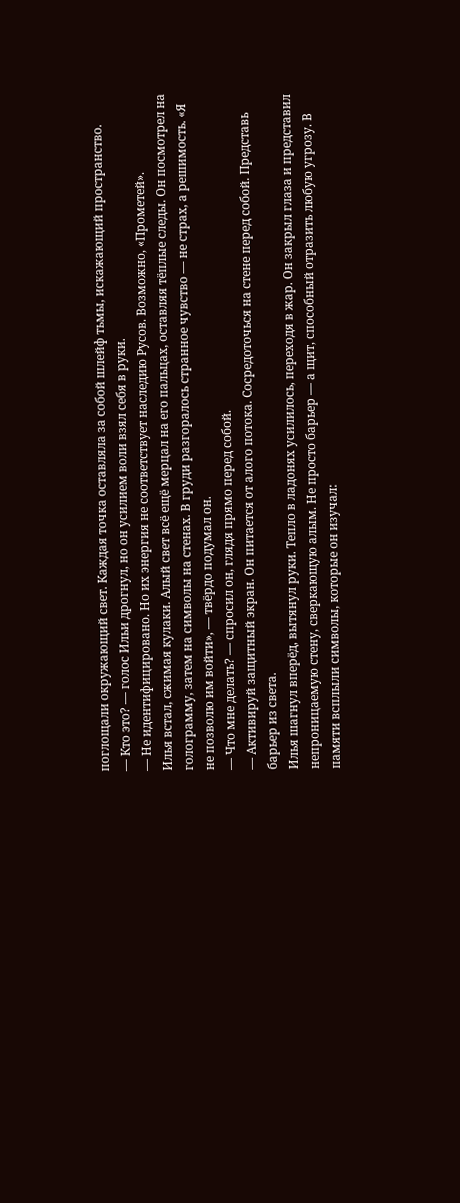поглощали окружающий свет. Каждая точка оставляла за собой шлейф тьмы, искажающий пространство.
— Кто это? — голос Ильи дрогнул, но он усилием воли взял себя в руки.
— Не идентифицировано. Но их энергия не соответствует наследию Русов. Возможно, «Прометей».
Илья встал, сжимая кулаки. Алый свет всё ещё мерцал на его пальцах, оставляя тёплые следы. Он посмотрел на голограмму, затем на символы на стенах. В груди разгоралось странное чувство — не страх, а решимость. «Я не позволю им войти», — твёрдо подумал он.
— Что мне делать? — спросил он, глядя прямо перед собой.
— Активируй защитный экран. Он питается от алого потока. Сосредоточься на стене перед собой. Представь барьер из света.
Илья шагнул вперёд, вытянул руки. Тепло в ладонях усилилось, переходя в жар. Он закрыл глаза и представил непроницаемую стену, сверкающую алым. Не просто барьер — а щит, способный отразить любую угрозу. В памяти всплыли символы, которые он изучал: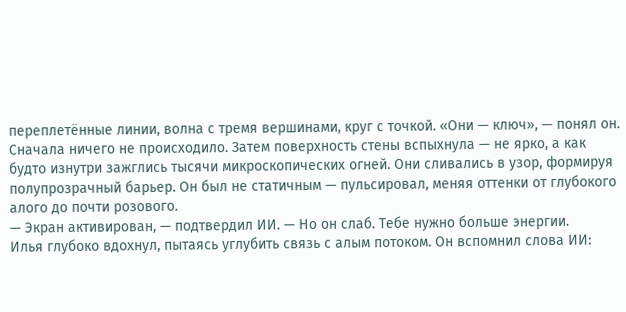переплетённые линии, волна с тремя вершинами, круг с точкой. «Они — ключ», — понял он.
Сначала ничего не происходило. Затем поверхность стены вспыхнула — не ярко, а как будто изнутри зажглись тысячи микроскопических огней. Они сливались в узор, формируя полупрозрачный барьер. Он был не статичным — пульсировал, меняя оттенки от глубокого алого до почти розового.
— Экран активирован, — подтвердил ИИ. — Но он слаб. Тебе нужно больше энергии.
Илья глубоко вдохнул, пытаясь углубить связь с алым потоком. Он вспомнил слова ИИ: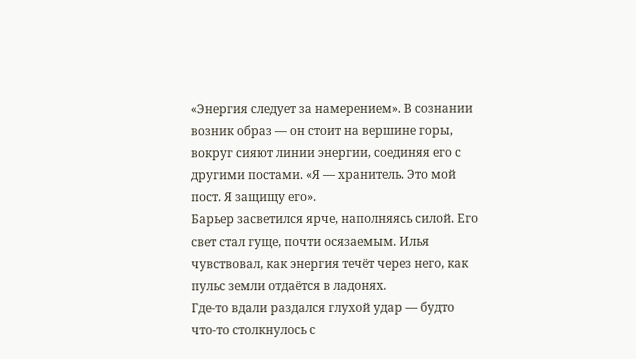«Энергия следует за намерением». В сознании возник образ — он стоит на вершине горы, вокруг сияют линии энергии, соединяя его с другими постами. «Я — хранитель. Это мой пост. Я защищу его».
Барьер засветился ярче, наполняясь силой. Его свет стал гуще, почти осязаемым. Илья чувствовал, как энергия течёт через него, как пульс земли отдаётся в ладонях.
Где‑то вдали раздался глухой удар — будто что‑то столкнулось с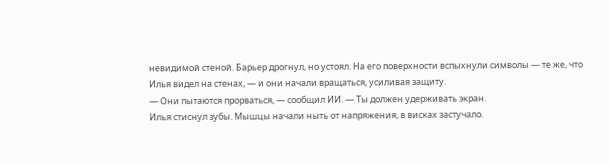невидимой стеной. Барьер дрогнул, но устоял. На его поверхности вспыхнули символы — те же, что Илья видел на стенах, — и они начали вращаться, усиливая защиту.
— Они пытаются прорваться, — сообщил ИИ. — Ты должен удерживать экран.
Илья стиснул зубы. Мышцы начали ныть от напряжения, в висках застучало.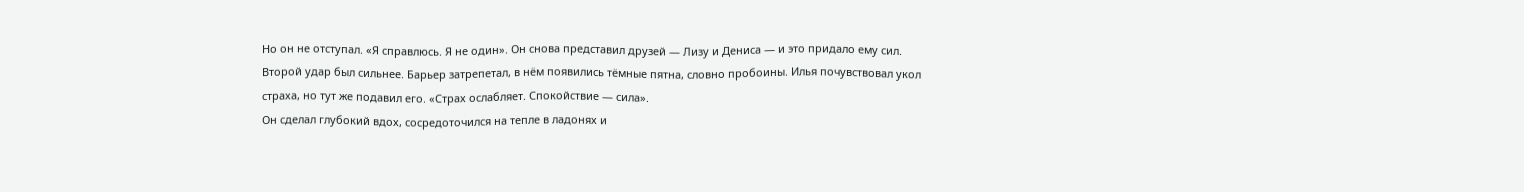Но он не отступал. «Я справлюсь. Я не один». Он снова представил друзей — Лизу и Дениса — и это придало ему сил.
Второй удар был сильнее. Барьер затрепетал, в нём появились тёмные пятна, словно пробоины. Илья почувствовал укол страха, но тут же подавил его. «Страх ослабляет. Спокойствие — сила».
Он сделал глубокий вдох, сосредоточился на тепле в ладонях и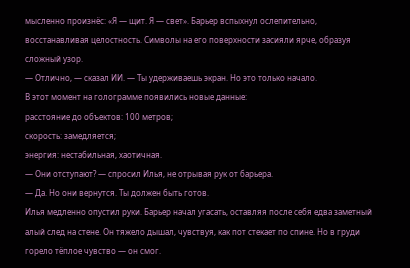мысленно произнёс: «Я — щит. Я — свет». Барьер вспыхнул ослепительно, восстанавливая целостность. Символы на его поверхности засияли ярче, образуя сложный узор.
— Отлично, — сказал ИИ. — Ты удерживаешь экран. Но это только начало.
В этот момент на голограмме появились новые данные:
расстояние до объектов: 100 метров;
скорость: замедляется;
энергия: нестабильная, хаотичная.
— Они отступают? — спросил Илья, не отрывая рук от барьера.
— Да. Но они вернутся. Ты должен быть готов.
Илья медленно опустил руки. Барьер начал угасать, оставляя после себя едва заметный алый след на стене. Он тяжело дышал, чувствуя, как пот стекает по спине. Но в груди горело тёплое чувство — он смог.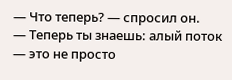— Что теперь? — спросил он.
— Теперь ты знаешь: алый поток — это не просто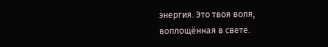энергия. Это твоя воля, воплощённая в свете.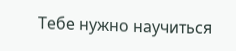Тебе нужно научиться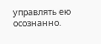управлять ею осознанно.